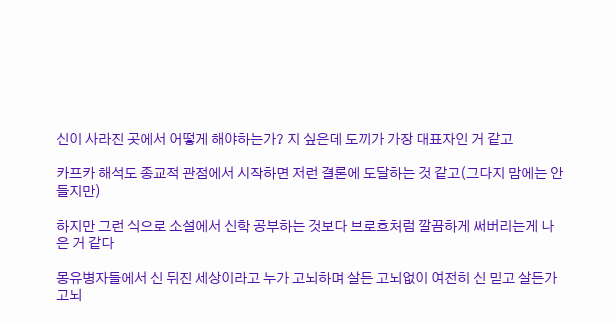신이 사라진 곳에서 어떻게 해야하는가? 지 싶은데 도끼가 가장 대표자인 거 같고

카프카 해석도 종교적 관점에서 시작하면 저런 결론에 도달하는 것 같고(그다지 맘에는 안들지만)

하지만 그런 식으로 소설에서 신학 공부하는 것보다 브로흐처럼 깔끔하게 써버리는게 나은 거 같다

몽유병자들에서 신 뒤진 세상이라고 누가 고뇌하며 살든 고뇌없이 여전히 신 믿고 살든가 고뇌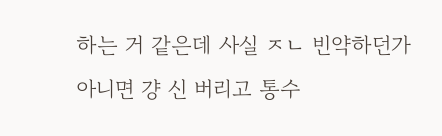하는 거 같은데 사실 ㅈㄴ 빈약하던가 아니면 걍 신 버리고 통수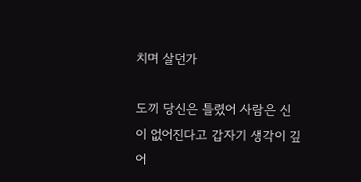치며 살던가

도끼 당신은 틀렸어 사람은 신이 없어진다고 갑자기 생각이 깊어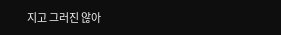지고 그러진 않아